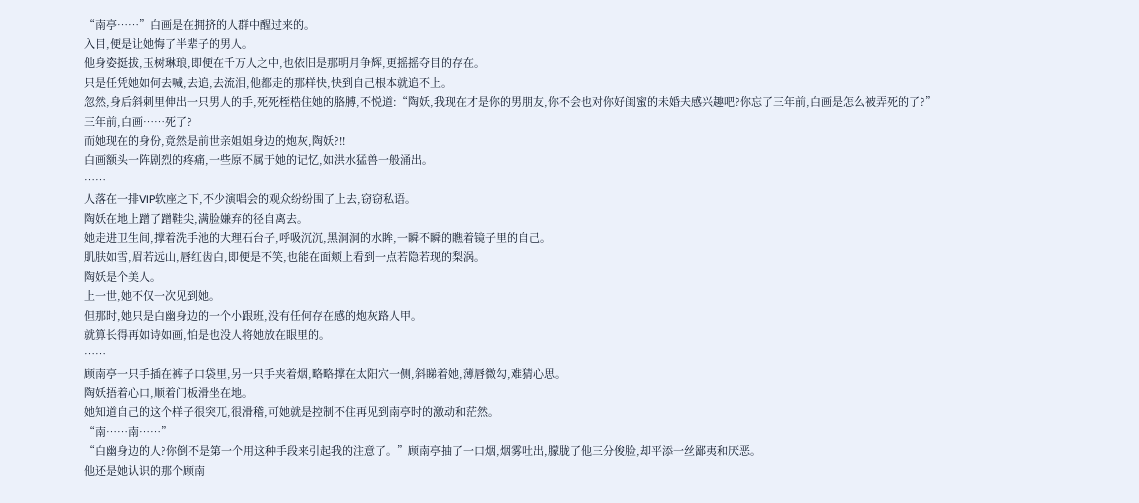“南亭……”白画是在拥挤的人群中醒过来的。
入目,便是让她悔了半辈子的男人。
他身姿挺拔,玉树琳琅,即便在千万人之中,也依旧是那明月争辉,更摇摇夺目的存在。
只是任凭她如何去喊,去追,去流泪,他都走的那样快,快到自己根本就追不上。
忽然,身后斜刺里伸出一只男人的手,死死桎梏住她的胳膊,不悦道:“陶妖,我现在才是你的男朋友,你不会也对你好闺蜜的未婚夫感兴趣吧?你忘了三年前,白画是怎么被弄死的了?”
三年前,白画……死了?
而她现在的身份,竟然是前世亲姐姐身边的炮灰,陶妖?!!
白画额头一阵剧烈的疼痛,一些原不属于她的记忆,如洪水猛兽一般涌出。
……
人落在一排VIP软座之下,不少演唱会的观众纷纷围了上去,窃窃私语。
陶妖在地上蹭了蹭鞋尖,满脸嫌弃的径自离去。
她走进卫生间,撑着洗手池的大理石台子,呼吸沉沉,黑洞洞的水眸,一瞬不瞬的瞧着镜子里的自己。
肌肤如雪,眉若远山,唇红齿白,即便是不笑,也能在面颊上看到一点若隐若现的梨涡。
陶妖是个美人。
上一世,她不仅一次见到她。
但那时,她只是白幽身边的一个小跟班,没有任何存在感的炮灰路人甲。
就算长得再如诗如画,怕是也没人将她放在眼里的。
……
顾南亭一只手插在裤子口袋里,另一只手夹着烟,略略撑在太阳穴一侧,斜睇着她,薄唇微勾,难猜心思。
陶妖捂着心口,顺着门板滑坐在地。
她知道自己的这个样子很突兀,很滑稽,可她就是控制不住再见到南亭时的激动和茫然。
“南……南……”
“白幽身边的人?你倒不是第一个用这种手段来引起我的注意了。”顾南亭抽了一口烟,烟雾吐出,朦胧了他三分俊脸,却平添一丝鄙夷和厌恶。
他还是她认识的那个顾南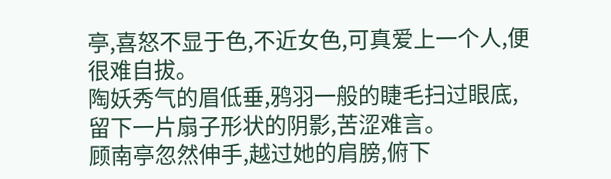亭,喜怒不显于色,不近女色,可真爱上一个人,便很难自拔。
陶妖秀气的眉低垂,鸦羽一般的睫毛扫过眼底,留下一片扇子形状的阴影,苦涩难言。
顾南亭忽然伸手,越过她的肩膀,俯下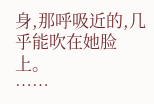身,那呼吸近的,几乎能吹在她脸上。
……